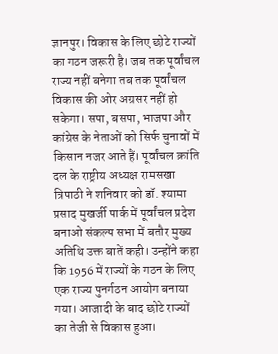ज्ञानपुर। विकास के लिए छोटे राज्यों का गठन जरूरी है। जब तक पूर्वांचल राज्य नहीं बनेगा तब तक पूर्वांचल विकास की ओर अग्रसर नहीं हो सकेगा। सपा, बसपा, भाजपा और कांग्रेस के नेताओं को सिर्फ चुनावों में किसान नजर आते हैं। पूर्वांचल क्रांति दल के राष्ट्रीय अध्यक्ष रामसखा त्रिपाठी ने शनिवार को डॉ. श्यामा प्रसाद मुखर्जी पार्क में पूर्वांचल प्रदेश बनाओ संकल्प सभा में बतौर मुख्य अतिथि उक्त बातें कही। उन्होंने कहा कि 1956 में राज्यों के गठन के लिए एक राज्य पुनर्गठन आयोग बनाया गया। आजादी के बाद छोटे राज्यों का तेजी से विकास हुआ।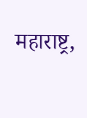महाराष्ट्र,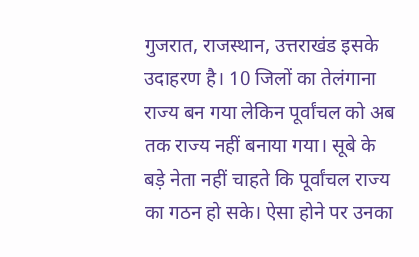गुजरात, राजस्थान, उत्तराखंड इसके उदाहरण है। 10 जिलों का तेलंगाना राज्य बन गया लेकिन पूर्वांचल को अब तक राज्य नहीं बनाया गया। सूबे के बड़े नेता नहीं चाहते कि पूर्वांचल राज्य का गठन हो सके। ऐसा होने पर उनका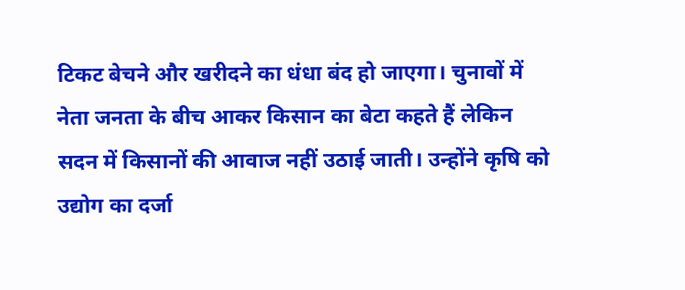टिकट बेचने और खरीदने का धंधा बंद हो जाएगा। चुनावों में नेता जनता के बीच आकर किसान का बेटा कहते हैं लेकिन सदन में किसानों की आवाज नहीं उठाई जाती। उन्होंने कृषि को उद्योग का दर्जा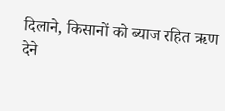दिलाने, किसानों को ब्याज रहित ऋण देने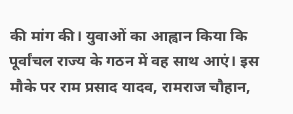की मांग की। युवाओं का आह्वान किया कि पूर्वांचल राज्य के गठन में वह साथ आएं। इस मौके पर राम प्रसाद यादव, रामराज चौहान,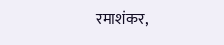रमाशंकर,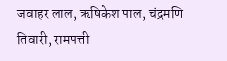जवाहर लाल, ऋषिकेश पाल, चंद्रमणि तिवारी, रामपत्ती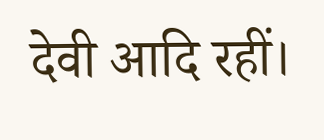देवी आदि रहीं।